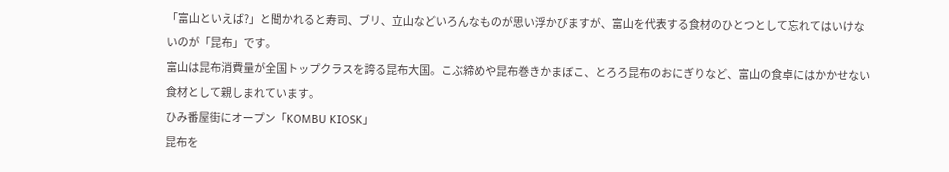「富山といえば?」と聞かれると寿司、ブリ、立山などいろんなものが思い浮かびますが、富山を代表する食材のひとつとして忘れてはいけないのが「昆布」です。
富山は昆布消費量が全国トップクラスを誇る昆布大国。こぶ締めや昆布巻きかまぼこ、とろろ昆布のおにぎりなど、富山の食卓にはかかせない食材として親しまれています。
ひみ番屋街にオープン「KOMBU KIOSK」
昆布を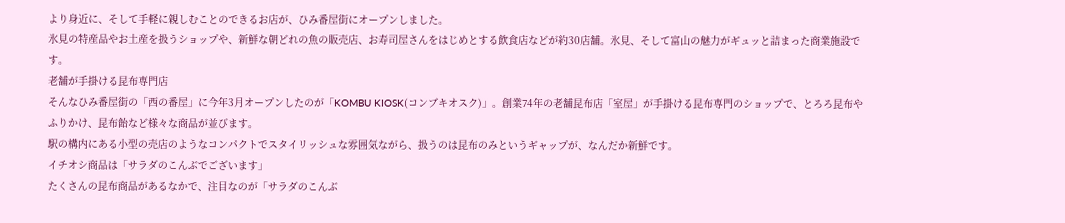より身近に、そして手軽に親しむことのできるお店が、ひみ番屋街にオープンしました。
氷見の特産品やお土産を扱うショップや、新鮮な朝どれの魚の販売店、お寿司屋さんをはじめとする飲食店などが約30店舗。氷見、そして富山の魅力がギュッと詰まった商業施設です。
老舗が手掛ける昆布専門店
そんなひみ番屋街の「西の番屋」に今年3月オープンしたのが「KOMBU KIOSK(コンブキオスク)」。創業74年の老舗昆布店「室屋」が手掛ける昆布専門のショップで、とろろ昆布やふりかけ、昆布飴など様々な商品が並びます。
駅の構内にある小型の売店のようなコンパクトでスタイリッシュな雰囲気ながら、扱うのは昆布のみというギャップが、なんだか新鮮です。
イチオシ商品は「サラダのこんぶでございます」
たくさんの昆布商品があるなかで、注目なのが「サラダのこんぶ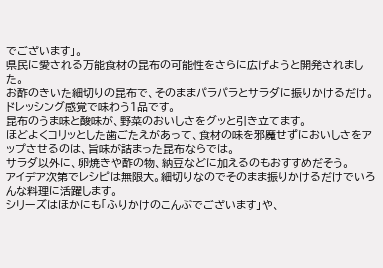でございます」。
県民に愛される万能食材の昆布の可能性をさらに広げようと開発されました。
お酢のきいた細切りの昆布で、そのままパラパラとサラダに振りかけるだけ。ドレッシング感覚で味わう1品です。
昆布のうま味と酸味が、野菜のおいしさをグッと引き立てます。
ほどよくコリッとした歯ごたえがあって、食材の味を邪魔せずにおいしさをアップさせるのは、旨味が詰まった昆布ならでは。
サラダ以外に、卵焼きや酢の物、納豆などに加えるのもおすすめだそう。
アイデア次第でレシピは無限大。細切りなのでそのまま振りかけるだけでいろんな料理に活躍します。
シリーズはほかにも「ふりかけのこんぶでございます」や、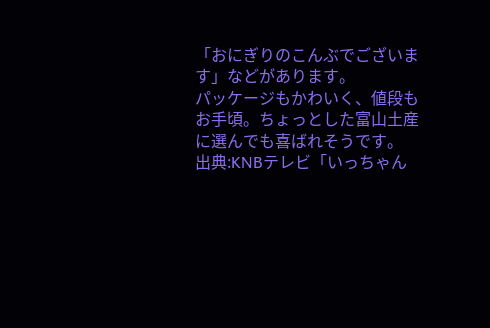「おにぎりのこんぶでございます」などがあります。
パッケージもかわいく、値段もお手頃。ちょっとした富山土産に選んでも喜ばれそうです。
出典:KNBテレビ「いっちゃん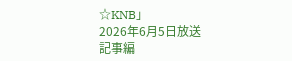☆KNB」
2026年6月5日放送
記事編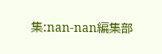集:nan-nan編集部